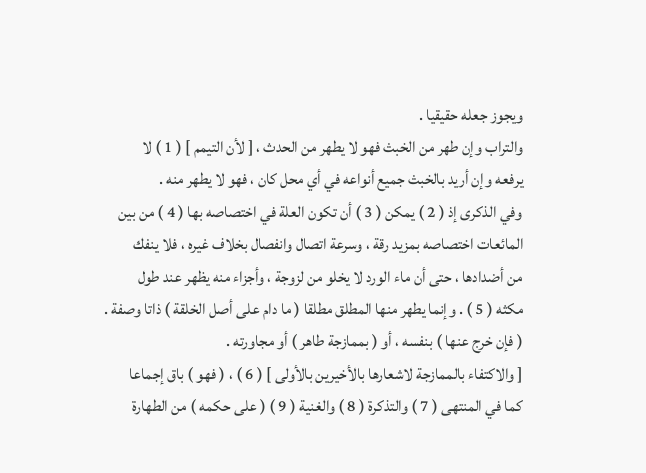ويجوز جعله حقيقيا .
والتراب وإن طهر من الخبث فهو لا يطهر من الحدث ، [ لأن التيمم ] ( 1 ) لا
يرفعه وإن أريد بالخبث جميع أنواعه في أي محل كان ، فهو لا يطهر منه .
وفي الذكرى إذ ( 2 ) يمكن ( 3 ) أن تكون العلة في اختصاصه بها ( 4 ) من بين
المائعات اختصاصه بمزيد رقة ، وسرعة اتصال وانفصال بخلاف غيره ، فلا ينفك
من أضدادها ، حتى أن ماء الورد لا يخلو من لزوجة ، وأجزاء منه يظهر عند طول
مكثه ( 5 ) . وإنما يطهر منها المطلق مطلقا ( ما دام على أصل الخلقة ) ذاتا وصفة .
( فإن خرج عنها ) بنفسه ، أو ( بممازجة طاهر ) أو مجاورته .
[ والاكتفاء بالممازجة لاشعارها بالأخيرين بالأولى ] ( 6 ) ، ( فهو ) باق إجماعا
كما في المنتهى ( 7 ) والتذكرة ( 8 ) والغنية ( 9 ) ( على حكمه ) من الطهارة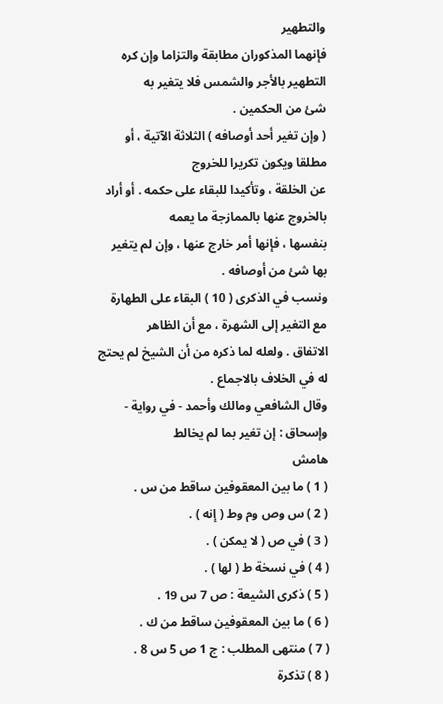والتطهير
فإنهما المذكوران مطابقة والتزاما وإن كره التطهير بالأجر والشمس فلا يتغير به
شئ من الحكمين .
( وإن تغير أحد أوصافه ) الثلاثة الآتية ، أو مطلقا ويكون تكريرا للخروج
عن الخلقة ، وتأكيدا للبقاء على حكمه . أو أراد بالخروج عنها بالممازجة ما يعمه
بنفسها ، فإنها أمر خارج عنها ، وإن لم يتغير بها شئ من أوصافه .
ونسب في الذكرى ( 10 ) البقاء على الطهارة مع التغير إلى الشهرة ، مع أن الظاهر
الاتفاق . ولعله لما ذكره من أن الشيخ لم يحتج له في الخلاف بالاجماع .
وقال الشافعي ومالك وأحمد - في رواية - وإسحاق : إن تغير بما لم يخالط
هامش
( 1 ) ما بين المعقوفين ساقط من س .
( 2 ) س وص وم وط ( إنه ) .
( 3 ) في ص ( لا يمكن ) .
( 4 ) في نسخة ط ( لها ) .
( 5 ) ذكرى الشيعة : ص 7 س 19 .
( 6 ) ما بين المعقوفين ساقط من ك .
( 7 ) منتهى المطلب : ج 1 ص 5 س 8 .
( 8 ) تذكرة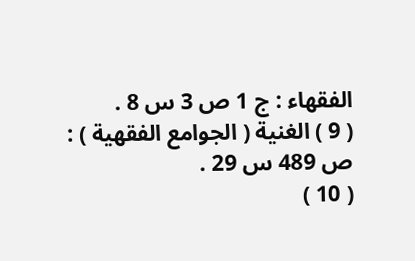الفقهاء : ج 1 ص 3 س 8 .
( 9 ) الغنية ( الجوامع الفقهية ) : ص 489 س 29 .
( 10 )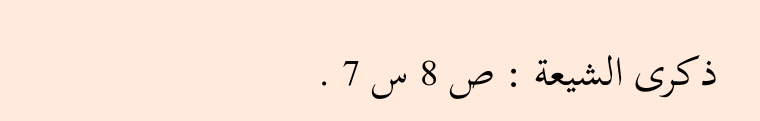ذكرى الشيعة : ص 8 س 7 .